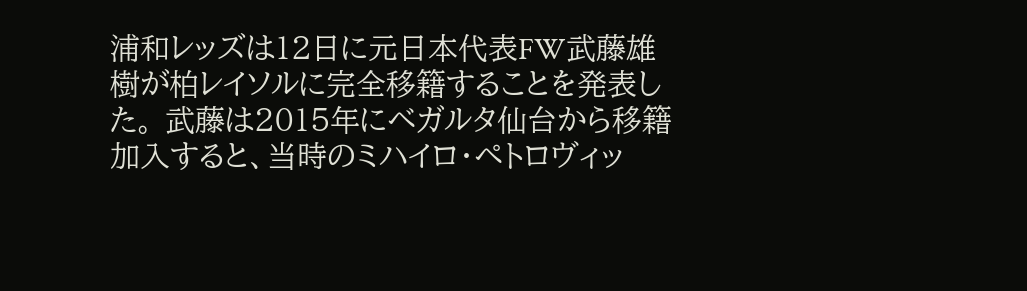浦和レッズは12日に元日本代表FW武藤雄樹が柏レイソルに完全移籍することを発表した。 武藤は2015年にベガルタ仙台から移籍加入すると、当時のミハイロ・ペトロヴィッ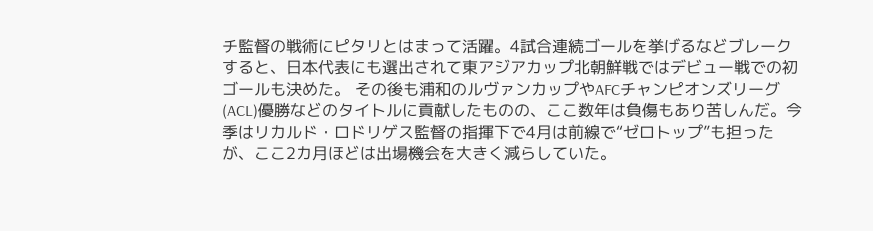チ監督の戦術にピタリとはまって活躍。4試合連続ゴールを挙げるなどブレークすると、日本代表にも選出されて東アジアカップ北朝鮮戦ではデビュー戦での初ゴールも決めた。 その後も浦和のルヴァンカップやAFCチャンピオンズリーグ(ACL)優勝などのタイトルに貢献したものの、ここ数年は負傷もあり苦しんだ。今季はリカルド・ロドリゲス監督の指揮下で4月は前線で“ゼロトップ”も担ったが、ここ2カ月ほどは出場機会を大きく減らしていた。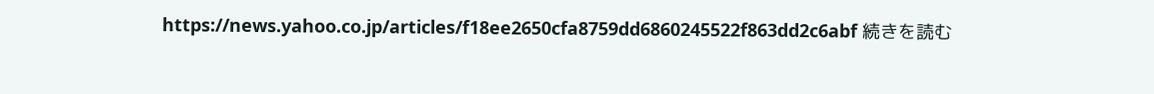https://news.yahoo.co.jp/articles/f18ee2650cfa8759dd6860245522f863dd2c6abf 続きを読む